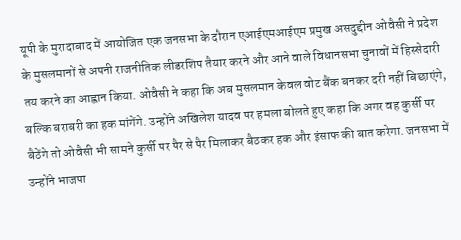यूपी के मुरादाबाद में आयोजित एक जनसभा के दौरान एआईएमआईएम प्रमुख असदुद्दीन ओवैसी ने प्रदेश के मुसलमानों से अपनी राजनीतिक लीडरशिप तैयार करने और आने वाले विधानसभा चुनावों में हिस्सेदारी तय करने का आह्वान किया. ओवैसी ने कहा कि अब मुसलमान केवल वोट बैंक बनकर दरी नहीं बिछाएंगे, बल्कि बराबरी का हक मांगेंगे. उन्होंने अखिलेश यादव पर हमला बोलते हुए कहा कि अगर वह कुर्सी पर बैठेंगे तो ओवैसी भी सामने कुर्सी पर पैर से पैर मिलाकर बैठकर हक और इंसाफ की बात करेगा. जनसभा में उन्होंने भाजपा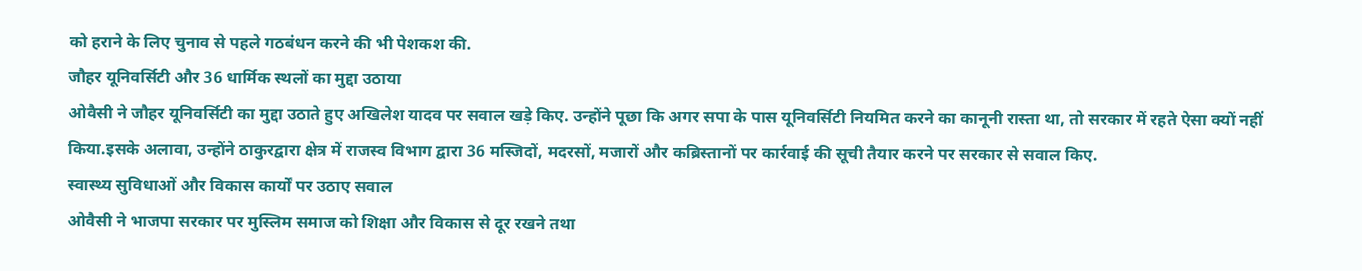को हराने के लिए चुनाव से पहले गठबंधन करने की भी पेशकश की.
जौहर यूनिवर्सिटी और 36 धार्मिक स्थलों का मुद्दा उठाया
ओवैसी ने जौहर यूनिवर्सिटी का मुद्दा उठाते हुए अखिलेश यादव पर सवाल खड़े किए. उन्होंने पूछा कि अगर सपा के पास यूनिवर्सिटी नियमित करने का कानूनी रास्ता था, तो सरकार में रहते ऐसा क्यों नहीं किया.इसके अलावा, उन्होंने ठाकुरद्वारा क्षेत्र में राजस्व विभाग द्वारा 36 मस्जिदों, मदरसों, मजारों और कब्रिस्तानों पर कार्रवाई की सूची तैयार करने पर सरकार से सवाल किए.
स्वास्थ्य सुविधाओं और विकास कार्यों पर उठाए सवाल
ओवैसी ने भाजपा सरकार पर मुस्लिम समाज को शिक्षा और विकास से दूर रखने तथा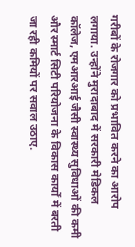गरीबों के रोजगार को प्रभावित करने का आरोप लगाया. उन्होंने मुरादाबाद में सरकारी मेडिकल कॉलेज, एमआरआई जैसी स्वास्थ्य सुविधाओं की कमी और स्मार्ट सिटी परियोजना के विकास कार्यों में बरती जा रही कमियों पर सवाल उठाए.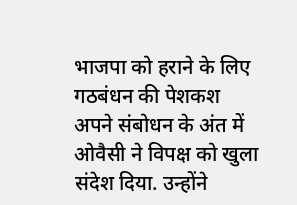भाजपा को हराने के लिए गठबंधन की पेशकश
अपने संबोधन के अंत में ओवैसी ने विपक्ष को खुला संदेश दिया. उन्होंने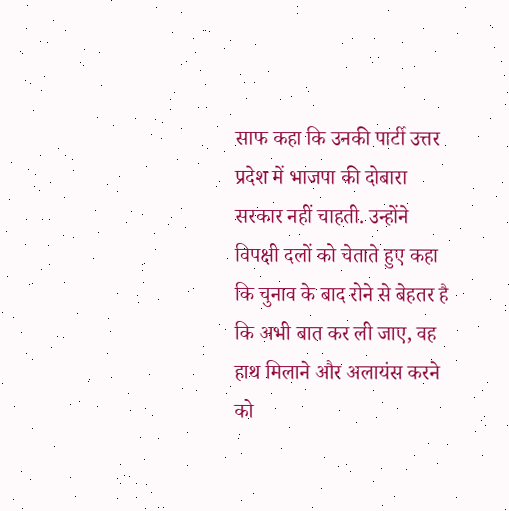साफ कहा कि उनकी पार्टी उत्तर प्रदेश में भाजपा की दोबारा सरकार नहीं चाहती. उन्होंने विपक्षी दलों को चेताते हुए कहा कि चुनाव के बाद रोने से बेहतर है कि अभी बात कर ली जाए, वह हाथ मिलाने और अलायंस करने को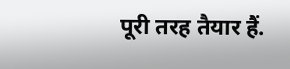पूरी तरह तैयार हैं.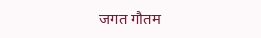जगत गौतम